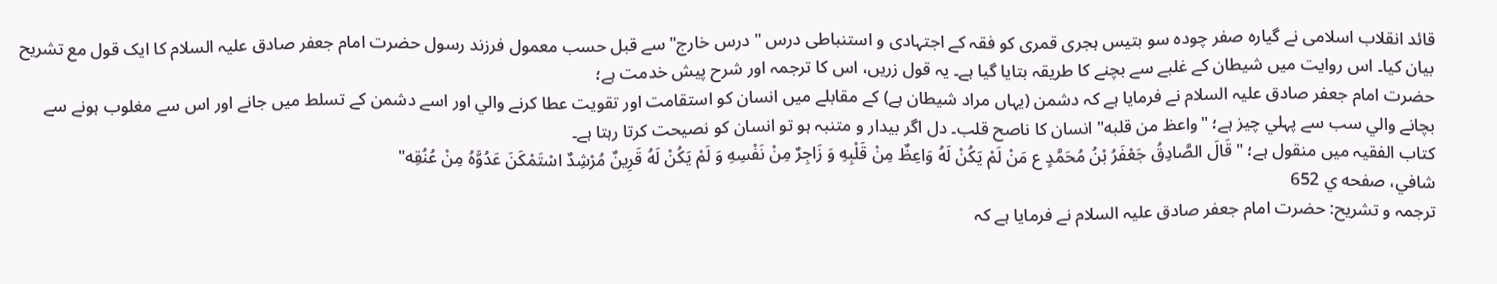قائد انقلاب اسلامی نے گیارہ صفر چودہ سو بتیس ہجری قمری کو فقہ کے اجتہادی و استنباطی درس " درس خارج" سے قبل حسب معمول فرزند رسول حضرت امام جعفر صادق علیہ السلام کا ایک قول مع تشریح بیان کیا۔ اس روایت میں شیطان کے غلبے سے بچنے کا طریقہ بتایا گيا ہے۔ یہ قول زریں، اس کا ترجمہ اور شرح پیش خدمت ہے؛
حضرت امام جعفر صادق عليہ السلام نے فرمايا ہے كہ دشمن (يہاں مراد شيطان ہے) كے مقابلے ميں انسان كو استقامت اور تقويت عطا كرنے والي اور اسے دشمن كے تسلط ميں جانے اور اس سے مغلوب ہونے سے بچانے والي سب سے پہلي چيز ہے؛ "واعظ من قلبه" انسان كا ناصح قلب۔ دل اگر بيدار و متنبہ ہو تو انسان كو نصيحت كرتا رہتا ہے۔
كتاب الفقيہ ميں منقول ہے؛ "قَالَ الصَّادِقُ جَعْفَرُ بْنُ مُحَمَّدٍ ع مَنْ لَمْ يَكُنْ لَهُ وَاعِظٌ مِنْ قَلْبِهِ وَ زَاجِرٌ مِنْ نَفْسِهِ وَ لَمْ يَكُنْ لَهُ قَرِينٌ مُرْشِدٌ اسْتَمْكَنَ عَدُوَّهُ مِنْ عُنُقِه"
شافي، صفحه ي 652
ترجمہ و تشريح: حضرت امام جعفر صادق عليہ السلام نے فرمايا ہے كہ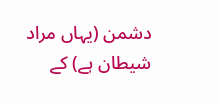دشمن (يہاں مراد شيطان ہے) كے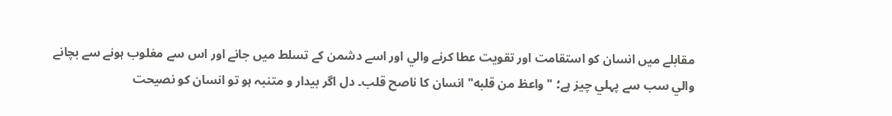مقابلے ميں انسان كو استقامت اور تقويت عطا كرنے والي اور اسے دشمن كے تسلط ميں جانے اور اس سے مغلوب ہونے سے بچانے والي سب سے پہلي چيز ہے؛ "واعظ من قلبه" انسان كا ناصح قلب۔ دل اگر بيدار و متنبہ ہو تو انسان كو نصيحت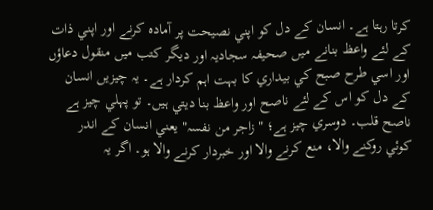كرتا رہتا ہے۔ انسان كے دل كو اپني نصيحت پر آمادہ كرنے اور اپني ذات كے لئے واعظ بنانے ميں صحيفہ سجاديہ اور ديگر كتب ميں منقول دعاؤں اور اسي طرح صبح كي بيداري كا بہت اہم كردار ہے۔ يہ چيزيں انسان كے دل كو اس كے لئے ناصح اور واعظ بنا ديتي ہيں۔ تو پہلي چيز ہے ناصح قلب۔ دوسري چيز ہے؛ "زاجر من نفسہ" يعني انسان كے اندر كوئي روكنے والا، منع كرنے والا اور خبردار كرنے والا ہو۔ اگر يہ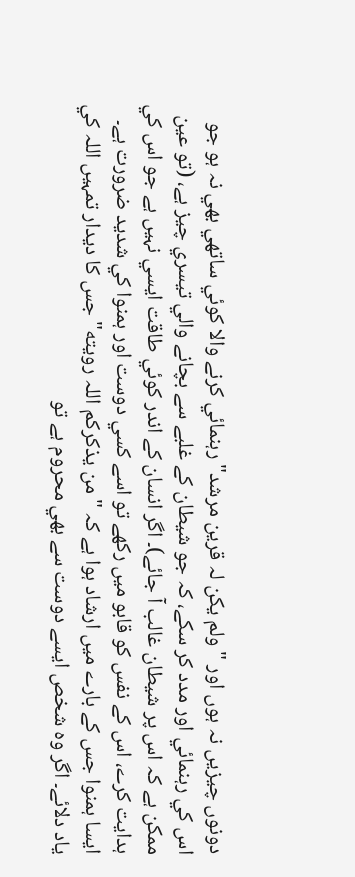دونوں چيزيں نہ ہوں اور " ولم يكن لہ قرين مرشد" رہنمائي كرنے والا كوئي ساتهي بهي نہ ہو جو اس كي رہنمائي اور مدد كر سكے، كہ جو شيطان كے غلبے سے بچانے والي تيسري چيز ہے، (تو عين ممكن ہے كہ اس پر شيطان غالب آ جائے)۔ اگر انسان كے اندر كوئي طاقت ايسي نہيں ہے جو اس كي ہدايت كرے، اس كے نفس كو قابو ميں ركهے تو اسے كسي دوست اور ہمنوا كي شديد ضرورت ہے۔ ايسا ہمنوا جس كے بارے ميں ارشاد ہوا ہے كہ " من يذكركم اللہ رويته" جس كا ديدار تمہيں اللہ كي ياد دلائے۔ اگر وہ شخص ايسے دوست سے بهي محروم ہے تو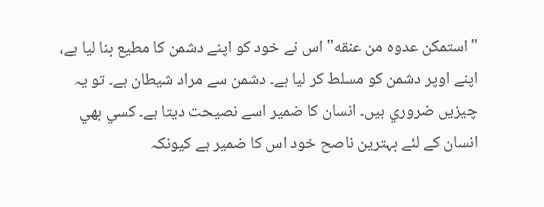"استمكن عدوہ من عنقه" اس نے خود كو اپنے دشمن كا مطيع بنا ليا ہے، اپنے اوپر دشمن كو مسلط كر ليا ہے۔ دشمن سے مراد شيطان ہے۔ تو يہ چيزيں ضروري ہيں۔ انسان كا ضمير اسے نصيحت ديتا ہے۔ كسي بهي انسان كے لئے بہترين ناصح خود اس كا ضمير ہے كيونكہ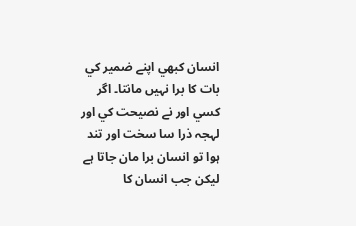انسان كبهي اپنے ضمير كي بات كا برا نہيں مانتا۔ اگر كسي اور نے نصيحت كي اور لہجہ ذرا سا سخت اور تند ہوا تو انسان برا مان جاتا ہے ليكن جب انسان كا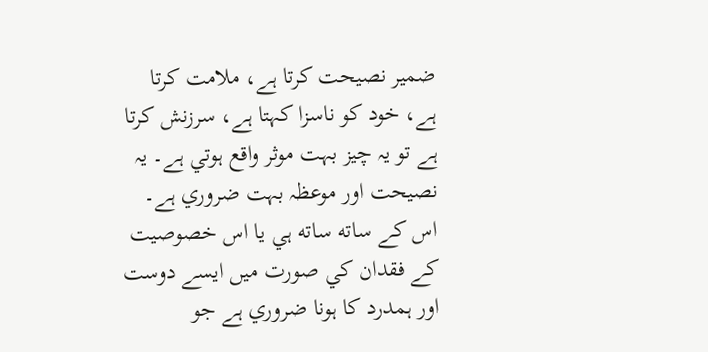ضمير نصيحت كرتا ہے، ملامت كرتا ہے، خود كو ناسزا كہتا ہے، سرزنش كرتا ہے تو يہ چيز بہت موثر واقع ہوتي ہے۔ يہ نصيحت اور موعظہ بہت ضروري ہے۔ اس كے ساته ساته ہي يا اس خصوصيت كے فقدان كي صورت ميں ايسے دوست اور ہمدرد كا ہونا ضروري ہے جو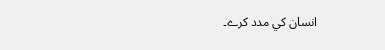انسان كي مدد كرے۔